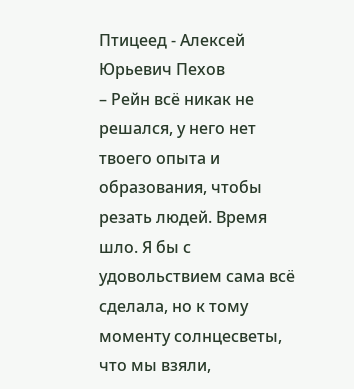Птицеед - Алексей Юрьевич Пехов
– Рейн всё никак не решался, у него нет твоего опыта и образования, чтобы резать людей. Время шло. Я бы с удовольствием сама всё сделала, но к тому моменту солнцесветы, что мы взяли,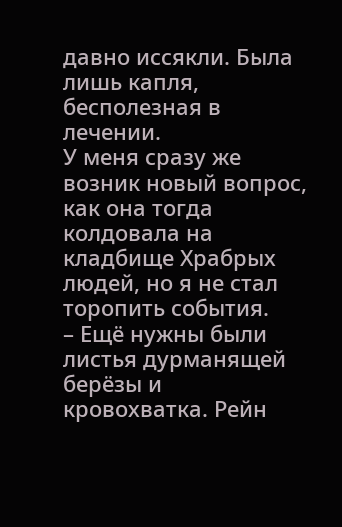давно иссякли. Была лишь капля, бесполезная в лечении.
У меня сразу же возник новый вопрос, как она тогда колдовала на кладбище Храбрых людей, но я не стал торопить события.
– Ещё нужны были листья дурманящей берёзы и кровохватка. Рейн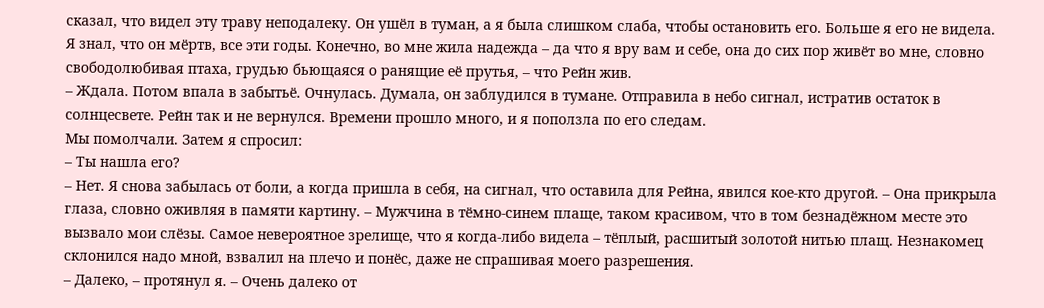сказал, что видел эту траву неподалеку. Он ушёл в туман, а я была слишком слаба, чтобы остановить его. Больше я его не видела.
Я знал, что он мёртв, все эти годы. Конечно, во мне жила надежда – да что я вру вам и себе, она до сих пор живёт во мне, словно свободолюбивая птаха, грудью бьющаяся о ранящие её прутья, – что Рейн жив.
– Ждала. Потом впала в забытьё. Очнулась. Думала, он заблудился в тумане. Отправила в небо сигнал, истратив остаток в солнцесвете. Рейн так и не вернулся. Времени прошло много, и я поползла по его следам.
Мы помолчали. Затем я спросил:
– Ты нашла его?
– Нет. Я снова забылась от боли, а когда пришла в себя, на сигнал, что оставила для Рейна, явился кое-кто другой. – Она прикрыла глаза, словно оживляя в памяти картину. – Мужчина в тёмно-синем плаще, таком красивом, что в том безнадёжном месте это вызвало мои слёзы. Самое невероятное зрелище, что я когда-либо видела – тёплый, расшитый золотой нитью плащ. Незнакомец склонился надо мной, взвалил на плечо и понёс, даже не спрашивая моего разрешения.
– Далеко, – протянул я. – Очень далеко от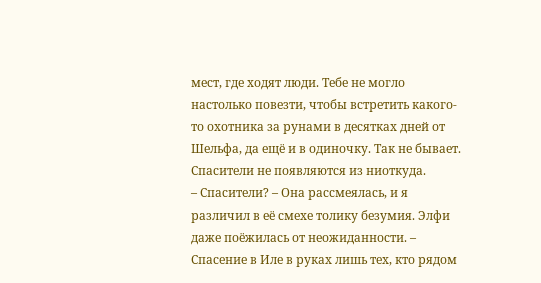мест, где ходят люди. Тебе не могло настолько повезти, чтобы встретить какого-то охотника за рунами в десятках дней от Шельфа, да ещё и в одиночку. Так не бывает. Спасители не появляются из ниоткуда.
– Спасители? – Она рассмеялась, и я различил в её смехе толику безумия. Элфи даже поёжилась от неожиданности. – Спасение в Иле в руках лишь тех, кто рядом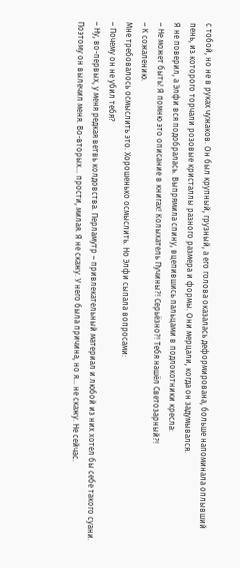с тобой, но не в руках чужаков. Он был крупный, грузный, а его голова оказалась деформирована, больше напоминала оплывший пень, из которого торчали розовые кристаллы разного размера и формы. Они мерцали, когда он задумывался.
Я не поверил, а Элфи вся подобралась. Выпрямила спину, вцепившись пальцами в подлокотники кресла:
– Не может быть! Я помню это описание в книгах! Колыхатель Пучины?! Серьёзно?! Тебя нашёл Светозарный?!
– К сожалению.
Мне требовалось осмыслить это. Хорошенько осмыслить. Но Элфи сыпала вопросами:
– Почему он не убил тебя?
– Ну, во-первых, у меня редкая ветвь колдовства. Перламутр – привлекательный материал и любой из них хотел бы себе такого суани. Поэтому он вылечил меня. Во-вторых… прости, милая. Я не скажу. У него была причина, но я… не скажу. Не сейчас.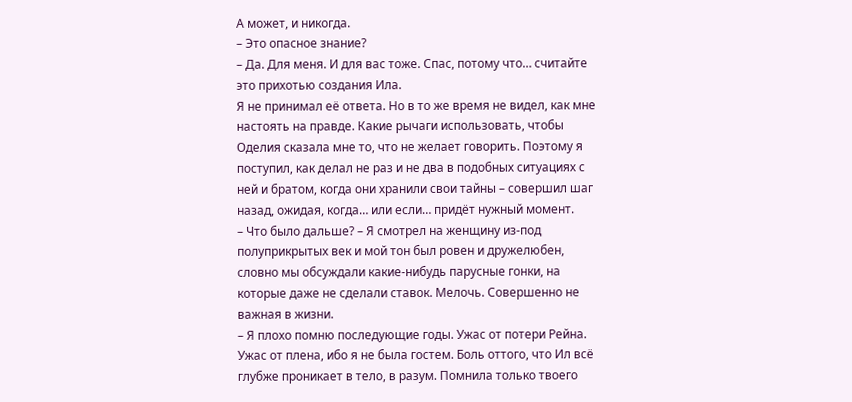А может, и никогда.
– Это опасное знание?
– Да. Для меня. И для вас тоже. Спас, потому что… считайте это прихотью создания Ила.
Я не принимал её ответа. Но в то же время не видел, как мне настоять на правде. Какие рычаги использовать, чтобы Оделия сказала мне то, что не желает говорить. Поэтому я поступил, как делал не раз и не два в подобных ситуациях с ней и братом, когда они хранили свои тайны – совершил шаг назад, ожидая, когда… или если… придёт нужный момент.
– Что было дальше? – Я смотрел на женщину из-под полуприкрытых век и мой тон был ровен и дружелюбен, словно мы обсуждали какие-нибудь парусные гонки, на которые даже не сделали ставок. Мелочь. Совершенно не важная в жизни.
– Я плохо помню последующие годы. Ужас от потери Рейна. Ужас от плена, ибо я не была гостем. Боль оттого, что Ил всё глубже проникает в тело, в разум. Помнила только твоего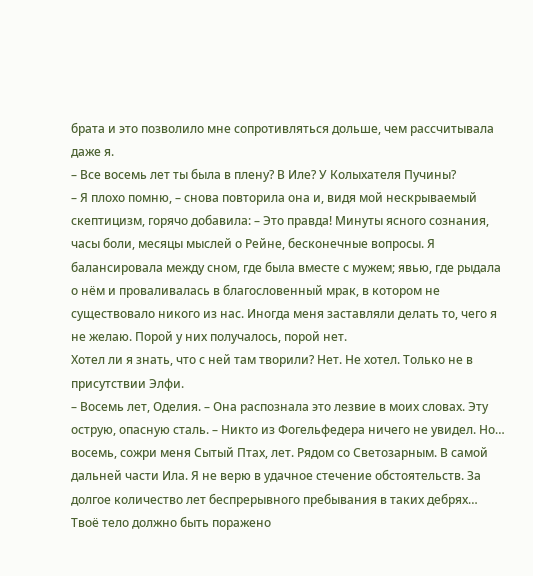брата и это позволило мне сопротивляться дольше, чем рассчитывала даже я.
– Все восемь лет ты была в плену? В Иле? У Колыхателя Пучины?
– Я плохо помню, – снова повторила она и, видя мой нескрываемый скептицизм, горячо добавила: – Это правда! Минуты ясного сознания, часы боли, месяцы мыслей о Рейне, бесконечные вопросы. Я балансировала между сном, где была вместе с мужем; явью, где рыдала о нём и проваливалась в благословенный мрак, в котором не существовало никого из нас. Иногда меня заставляли делать то, чего я не желаю. Порой у них получалось, порой нет.
Хотел ли я знать, что с ней там творили? Нет. Не хотел. Только не в присутствии Элфи.
– Восемь лет, Оделия. – Она распознала это лезвие в моих словах. Эту острую, опасную сталь. – Никто из Фогельфедера ничего не увидел. Но… восемь, сожри меня Сытый Птах, лет. Рядом со Светозарным. В самой дальней части Ила. Я не верю в удачное стечение обстоятельств. За долгое количество лет беспрерывного пребывания в таких дебрях… Твоё тело должно быть поражено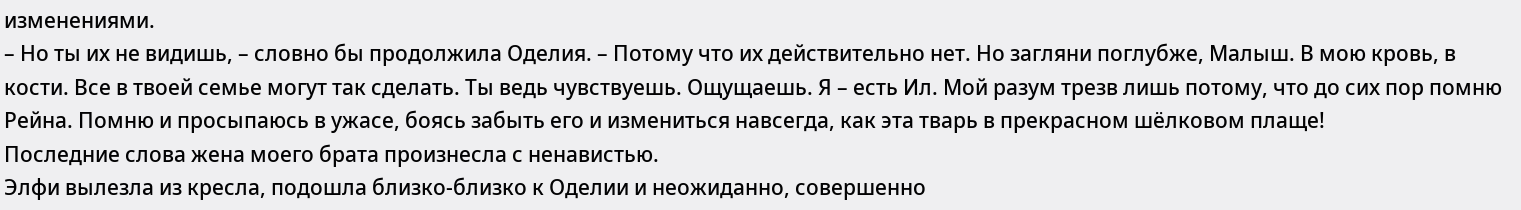изменениями.
– Но ты их не видишь, – словно бы продолжила Оделия. – Потому что их действительно нет. Но загляни поглубже, Малыш. В мою кровь, в кости. Все в твоей семье могут так сделать. Ты ведь чувствуешь. Ощущаешь. Я – есть Ил. Мой разум трезв лишь потому, что до сих пор помню Рейна. Помню и просыпаюсь в ужасе, боясь забыть его и измениться навсегда, как эта тварь в прекрасном шёлковом плаще!
Последние слова жена моего брата произнесла с ненавистью.
Элфи вылезла из кресла, подошла близко-близко к Оделии и неожиданно, совершенно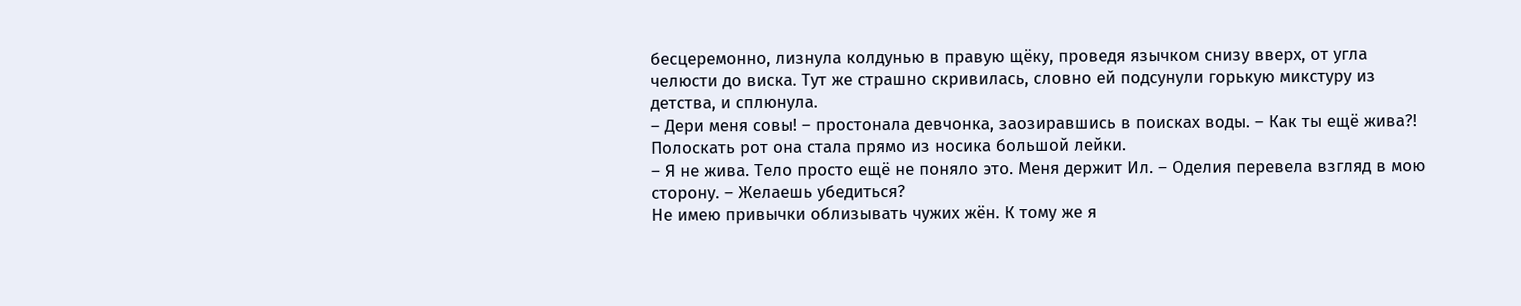бесцеремонно, лизнула колдунью в правую щёку, проведя язычком снизу вверх, от угла челюсти до виска. Тут же страшно скривилась, словно ей подсунули горькую микстуру из детства, и сплюнула.
– Дери меня совы! – простонала девчонка, заозиравшись в поисках воды. – Как ты ещё жива?!
Полоскать рот она стала прямо из носика большой лейки.
– Я не жива. Тело просто ещё не поняло это. Меня держит Ил. – Оделия перевела взгляд в мою сторону. – Желаешь убедиться?
Не имею привычки облизывать чужих жён. К тому же я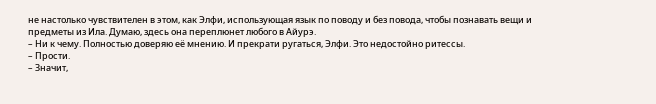не настолько чувствителен в этом, как Элфи, использующая язык по поводу и без повода, чтобы познавать вещи и предметы из Ила. Думаю, здесь она переплюнет любого в Айурэ.
– Ни к чему. Полностью доверяю её мнению. И прекрати ругаться, Элфи. Это недостойно ритессы.
– Прости.
– Значит,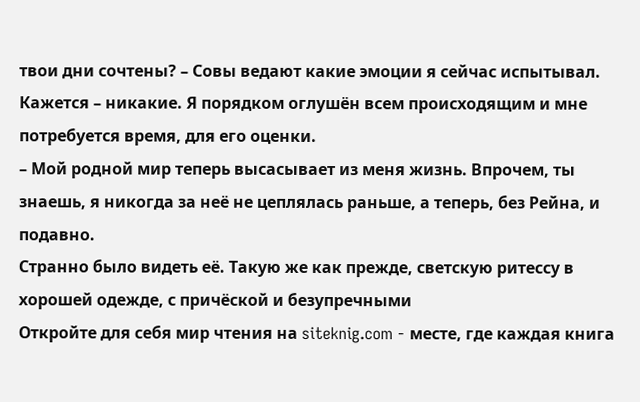твои дни сочтены? – Совы ведают какие эмоции я сейчас испытывал. Кажется – никакие. Я порядком оглушён всем происходящим и мне потребуется время, для его оценки.
– Мой родной мир теперь высасывает из меня жизнь. Впрочем, ты знаешь, я никогда за неё не цеплялась раньше, а теперь, без Рейна, и подавно.
Странно было видеть её. Такую же как прежде, светскую ритессу в хорошей одежде, с причёской и безупречными
Откройте для себя мир чтения на siteknig.com - месте, где каждая книга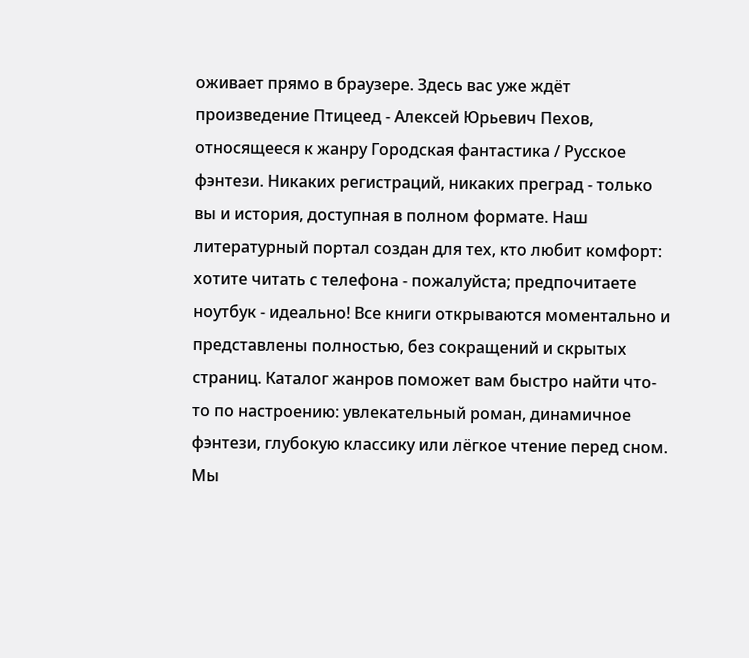оживает прямо в браузере. Здесь вас уже ждёт произведение Птицеед - Алексей Юрьевич Пехов, относящееся к жанру Городская фантастика / Русское фэнтези. Никаких регистраций, никаких преград - только вы и история, доступная в полном формате. Наш литературный портал создан для тех, кто любит комфорт: хотите читать с телефона - пожалуйста; предпочитаете ноутбук - идеально! Все книги открываются моментально и представлены полностью, без сокращений и скрытых страниц. Каталог жанров поможет вам быстро найти что-то по настроению: увлекательный роман, динамичное фэнтези, глубокую классику или лёгкое чтение перед сном. Мы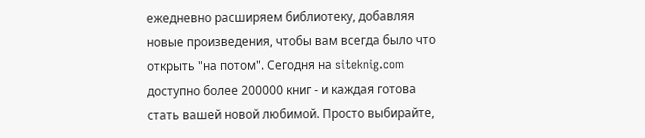ежедневно расширяем библиотеку, добавляя новые произведения, чтобы вам всегда было что открыть "на потом". Сегодня на siteknig.com доступно более 200000 книг - и каждая готова стать вашей новой любимой. Просто выбирайте,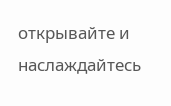открывайте и наслаждайтесь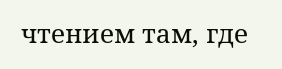чтением там, где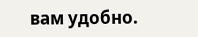вам удобно.